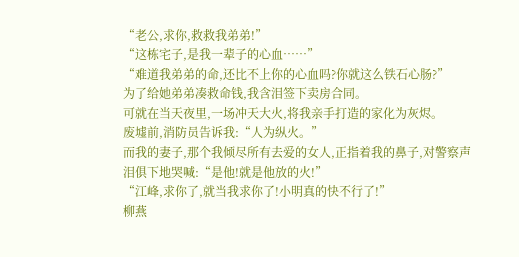“老公,求你,救救我弟弟!”
“这栋宅子,是我一辈子的心血……”
“难道我弟弟的命,还比不上你的心血吗?你就这么铁石心肠?”
为了给她弟弟凑救命钱,我含泪签下卖房合同。
可就在当天夜里,一场冲天大火,将我亲手打造的家化为灰烬。
废墟前,消防员告诉我:“人为纵火。”
而我的妻子,那个我倾尽所有去爱的女人,正指着我的鼻子,对警察声泪俱下地哭喊:“是他!就是他放的火!”
“江峰,求你了,就当我求你了!小明真的快不行了!”
柳燕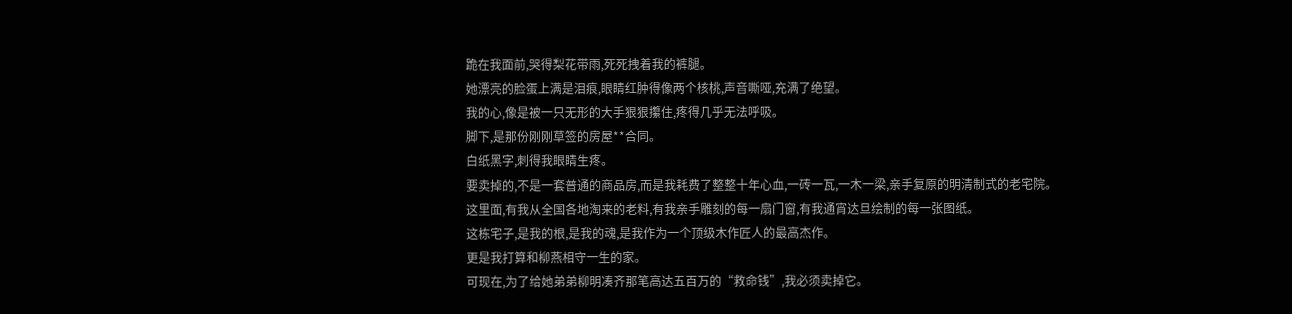跪在我面前,哭得梨花带雨,死死拽着我的裤腿。
她漂亮的脸蛋上满是泪痕,眼睛红肿得像两个核桃,声音嘶哑,充满了绝望。
我的心,像是被一只无形的大手狠狠攥住,疼得几乎无法呼吸。
脚下,是那份刚刚草签的房屋**合同。
白纸黑字,刺得我眼睛生疼。
要卖掉的,不是一套普通的商品房,而是我耗费了整整十年心血,一砖一瓦,一木一梁,亲手复原的明清制式的老宅院。
这里面,有我从全国各地淘来的老料,有我亲手雕刻的每一扇门窗,有我通宵达旦绘制的每一张图纸。
这栋宅子,是我的根,是我的魂,是我作为一个顶级木作匠人的最高杰作。
更是我打算和柳燕相守一生的家。
可现在,为了给她弟弟柳明凑齐那笔高达五百万的“救命钱”,我必须卖掉它。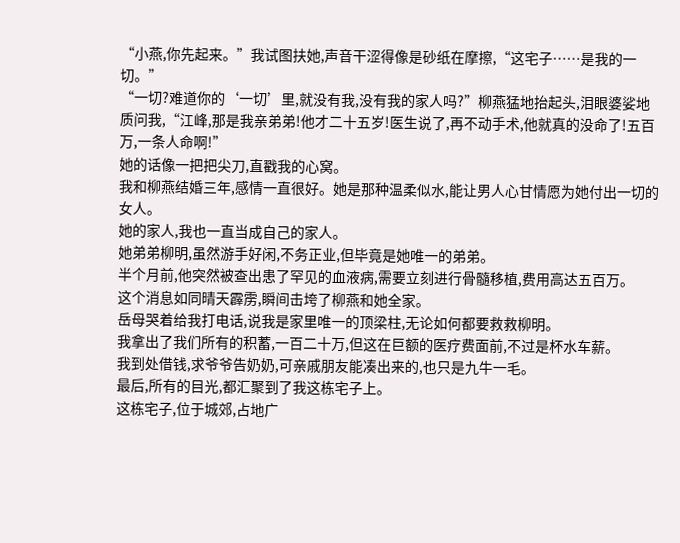“小燕,你先起来。”我试图扶她,声音干涩得像是砂纸在摩擦,“这宅子……是我的一切。”
“一切?难道你的‘一切’里,就没有我,没有我的家人吗?”柳燕猛地抬起头,泪眼婆娑地质问我,“江峰,那是我亲弟弟!他才二十五岁!医生说了,再不动手术,他就真的没命了!五百万,一条人命啊!”
她的话像一把把尖刀,直戳我的心窝。
我和柳燕结婚三年,感情一直很好。她是那种温柔似水,能让男人心甘情愿为她付出一切的女人。
她的家人,我也一直当成自己的家人。
她弟弟柳明,虽然游手好闲,不务正业,但毕竟是她唯一的弟弟。
半个月前,他突然被查出患了罕见的血液病,需要立刻进行骨髓移植,费用高达五百万。
这个消息如同晴天霹雳,瞬间击垮了柳燕和她全家。
岳母哭着给我打电话,说我是家里唯一的顶梁柱,无论如何都要救救柳明。
我拿出了我们所有的积蓄,一百二十万,但这在巨额的医疗费面前,不过是杯水车薪。
我到处借钱,求爷爷告奶奶,可亲戚朋友能凑出来的,也只是九牛一毛。
最后,所有的目光,都汇聚到了我这栋宅子上。
这栋宅子,位于城郊,占地广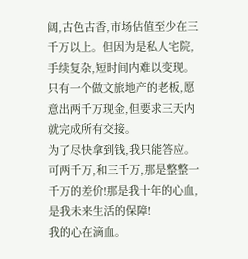阔,古色古香,市场估值至少在三千万以上。但因为是私人宅院,手续复杂,短时间内难以变现。
只有一个做文旅地产的老板,愿意出两千万现金,但要求三天内就完成所有交接。
为了尽快拿到钱,我只能答应。
可两千万,和三千万,那是整整一千万的差价!那是我十年的心血,是我未来生活的保障!
我的心在滴血。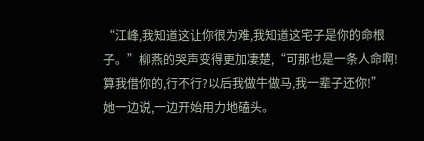“江峰,我知道这让你很为难,我知道这宅子是你的命根子。”柳燕的哭声变得更加凄楚,“可那也是一条人命啊!算我借你的,行不行?以后我做牛做马,我一辈子还你!”
她一边说,一边开始用力地磕头。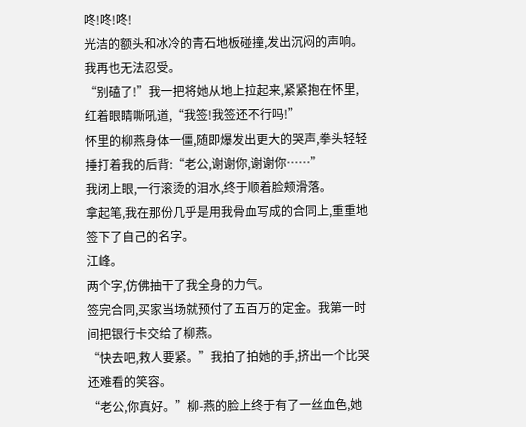咚!咚!咚!
光洁的额头和冰冷的青石地板碰撞,发出沉闷的声响。
我再也无法忍受。
“别磕了!”我一把将她从地上拉起来,紧紧抱在怀里,红着眼睛嘶吼道,“我签!我签还不行吗!”
怀里的柳燕身体一僵,随即爆发出更大的哭声,拳头轻轻捶打着我的后背:“老公,谢谢你,谢谢你……”
我闭上眼,一行滚烫的泪水,终于顺着脸颊滑落。
拿起笔,我在那份几乎是用我骨血写成的合同上,重重地签下了自己的名字。
江峰。
两个字,仿佛抽干了我全身的力气。
签完合同,买家当场就预付了五百万的定金。我第一时间把银行卡交给了柳燕。
“快去吧,救人要紧。”我拍了拍她的手,挤出一个比哭还难看的笑容。
“老公,你真好。”柳-燕的脸上终于有了一丝血色,她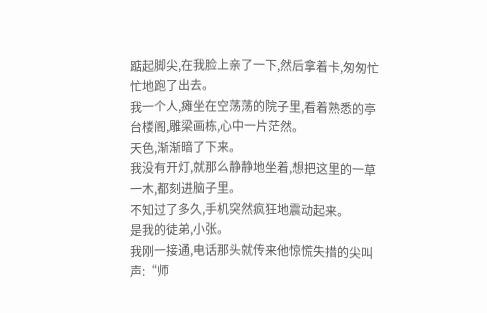踮起脚尖,在我脸上亲了一下,然后拿着卡,匆匆忙忙地跑了出去。
我一个人,瘫坐在空荡荡的院子里,看着熟悉的亭台楼阁,雕梁画栋,心中一片茫然。
天色,渐渐暗了下来。
我没有开灯,就那么静静地坐着,想把这里的一草一木,都刻进脑子里。
不知过了多久,手机突然疯狂地震动起来。
是我的徒弟,小张。
我刚一接通,电话那头就传来他惊慌失措的尖叫声:“师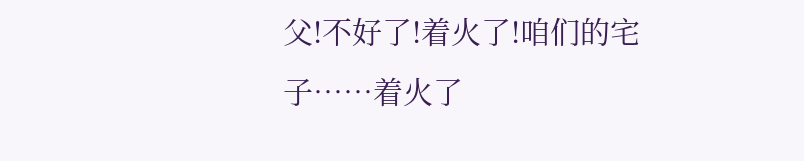父!不好了!着火了!咱们的宅子……着火了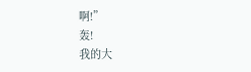啊!”
轰!
我的大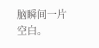脑瞬间一片空白。